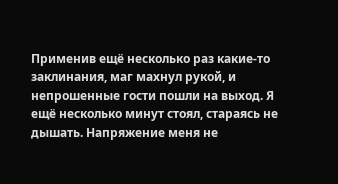Применив ещё несколько раз какие-то заклинания, маг махнул рукой, и непрошенные гости пошли на выход. Я ещё несколько минут стоял, стараясь не дышать. Напряжение меня не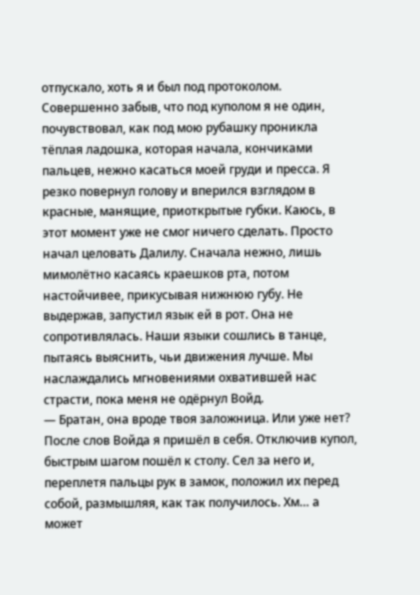отпускало, хоть я и был под протоколом. Совершенно забыв, что под куполом я не один, почувствовал, как под мою рубашку проникла тёплая ладошка, которая начала, кончиками пальцев, нежно касаться моей груди и пресса. Я резко повернул голову и вперился взглядом в красные, манящие, приоткрытые губки. Каюсь, в этот момент уже не смог ничего сделать. Просто начал целовать Далилу. Сначала нежно, лишь мимолётно касаясь краешков рта, потом настойчивее, прикусывая нижнюю губу. Не выдержав, запустил язык ей в рот. Она не сопротивлялась. Наши языки сошлись в танце, пытаясь выяснить, чьи движения лучше. Мы наслаждались мгновениями охватившей нас страсти, пока меня не одёрнул Войд.
— Братан, она вроде твоя заложница. Или уже нет?
После слов Войда я пришёл в себя. Отключив купол, быстрым шагом пошёл к столу. Сел за него и, переплетя пальцы рук в замок, положил их перед собой, размышляя, как так получилось. Хм… а может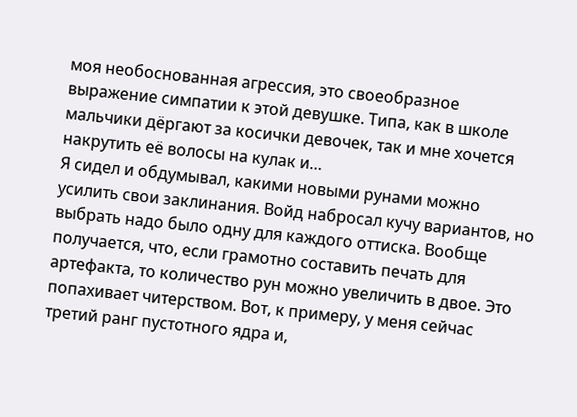моя необоснованная агрессия, это своеобразное выражение симпатии к этой девушке. Типа, как в школе мальчики дёргают за косички девочек, так и мне хочется накрутить её волосы на кулак и…
Я сидел и обдумывал, какими новыми рунами можно усилить свои заклинания. Войд набросал кучу вариантов, но выбрать надо было одну для каждого оттиска. Вообще получается, что, если грамотно составить печать для артефакта, то количество рун можно увеличить в двое. Это попахивает читерством. Вот, к примеру, у меня сейчас третий ранг пустотного ядра и,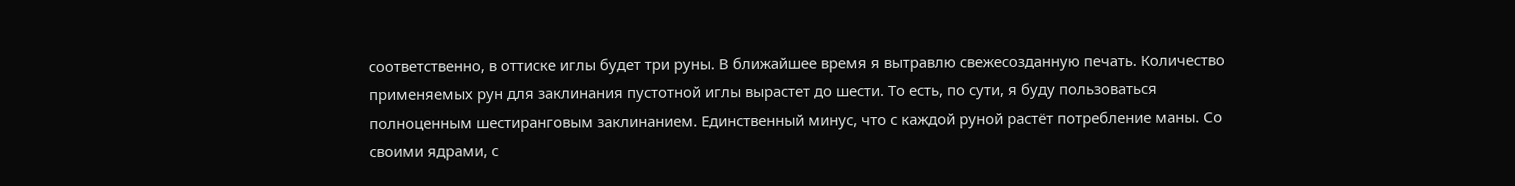соответственно, в оттиске иглы будет три руны. В ближайшее время я вытравлю свежесозданную печать. Количество применяемых рун для заклинания пустотной иглы вырастет до шести. То есть, по сути, я буду пользоваться полноценным шестиранговым заклинанием. Единственный минус, что с каждой руной растёт потребление маны. Со своими ядрами, с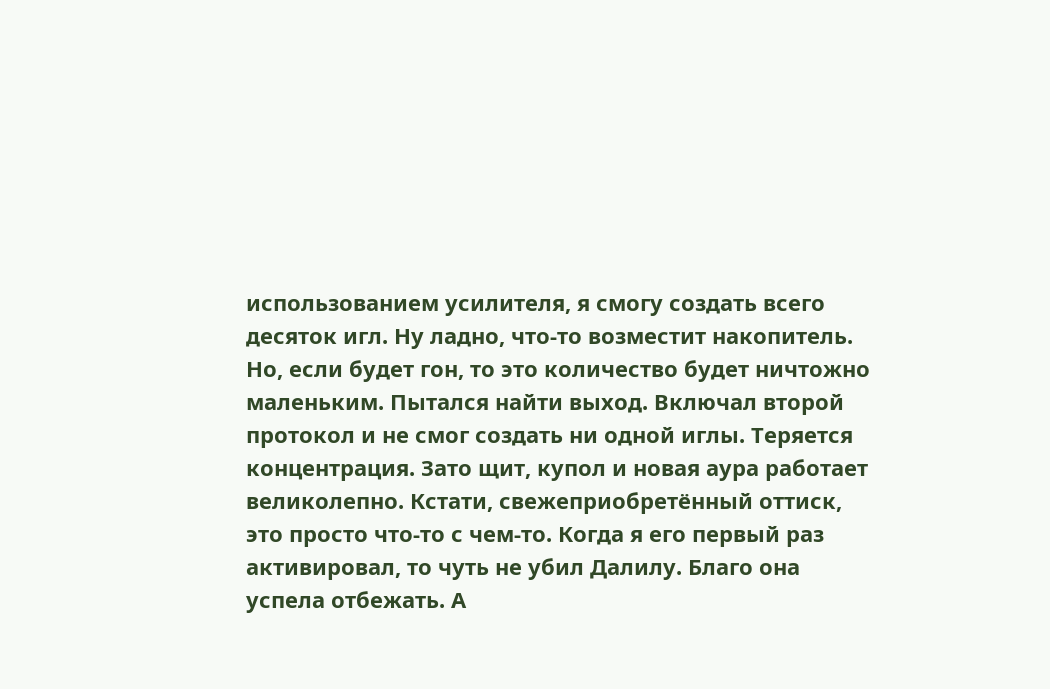использованием усилителя, я смогу создать всего десяток игл. Ну ладно, что-то возместит накопитель. Но, если будет гон, то это количество будет ничтожно маленьким. Пытался найти выход. Включал второй протокол и не смог создать ни одной иглы. Теряется концентрация. Зато щит, купол и новая аура работает великолепно. Кстати, свежеприобретённый оттиск, это просто что-то с чем-то. Когда я его первый раз активировал, то чуть не убил Далилу. Благо она успела отбежать. А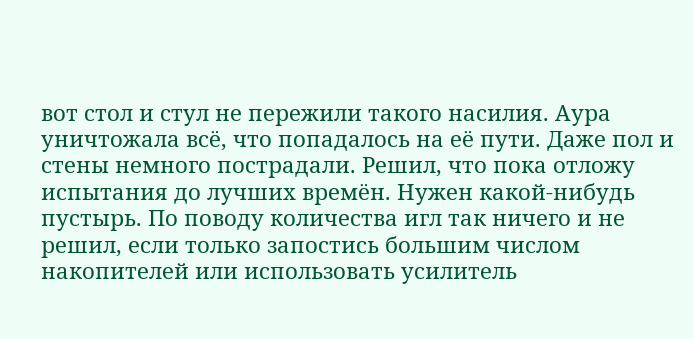вот стол и стул не пережили такого насилия. Аура уничтожала всё, что попадалось на её пути. Даже пол и стены немного пострадали. Решил, что пока отложу испытания до лучших времён. Нужен какой-нибудь пустырь. По поводу количества игл так ничего и не решил, если только запостись большим числом накопителей или использовать усилитель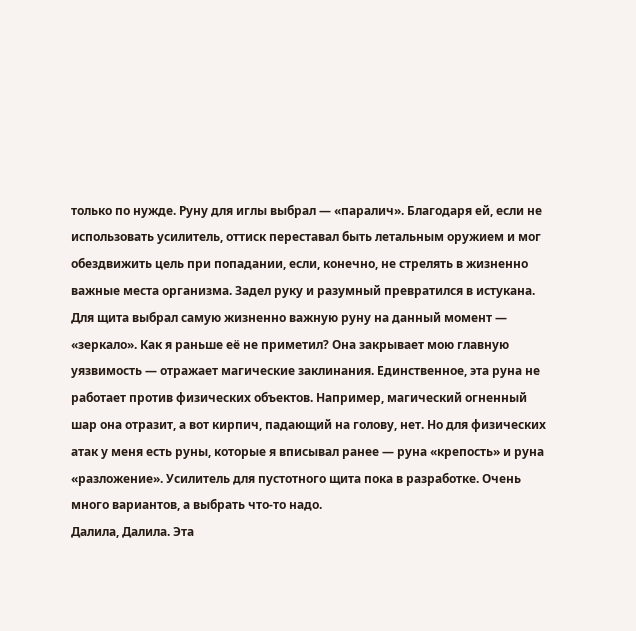только по нужде. Руну для иглы выбрал — «паралич». Благодаря ей, если не использовать усилитель, оттиск переставал быть летальным оружием и мог обездвижить цель при попадании, если, конечно, не стрелять в жизненно важные места организма. Задел руку и разумный превратился в истукана.
Для щита выбрал самую жизненно важную руну на данный момент — «зеркало». Как я раньше её не приметил? Она закрывает мою главную уязвимость — отражает магические заклинания. Единственное, эта руна не работает против физических объектов. Например, магический огненный шар она отразит, а вот кирпич, падающий на голову, нет. Но для физических атак у меня есть руны, которые я вписывал ранее — руна «крепость» и руна «разложение». Усилитель для пустотного щита пока в разработке. Очень много вариантов, а выбрать что-то надо.
Далила, Далила. Эта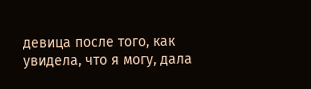девица после того, как увидела, что я могу, дала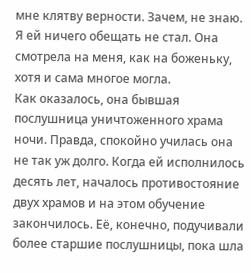мне клятву верности. Зачем, не знаю. Я ей ничего обещать не стал. Она смотрела на меня, как на боженьку, хотя и сама многое могла.
Как оказалось, она бывшая послушница уничтоженного храма ночи. Правда, спокойно училась она не так уж долго. Когда ей исполнилось десять лет, началось противостояние двух храмов и на этом обучение закончилось. Её, конечно, подучивали более старшие послушницы, пока шла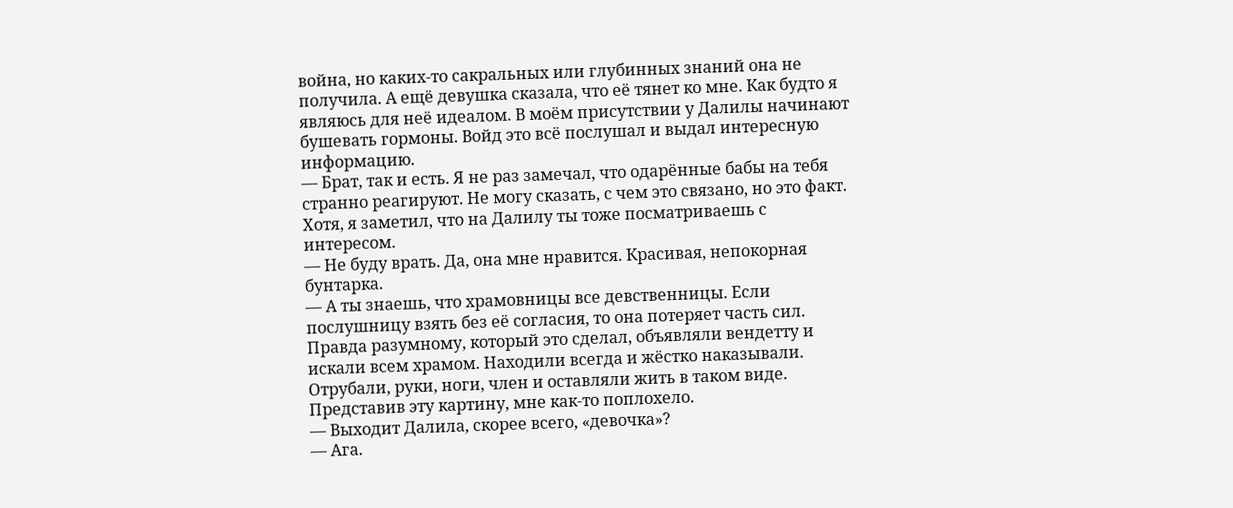война, но каких-то сакральных или глубинных знаний она не получила. А ещё девушка сказала, что её тянет ко мне. Как будто я являюсь для неё идеалом. В моём присутствии у Далилы начинают бушевать гормоны. Войд это всё послушал и выдал интересную информацию.
— Брат, так и есть. Я не раз замечал, что одарённые бабы на тебя странно реагируют. Не могу сказать, с чем это связано, но это факт. Хотя, я заметил, что на Далилу ты тоже посматриваешь с интересом.
— Не буду врать. Да, она мне нравится. Красивая, непокорная бунтарка.
— А ты знаешь, что храмовницы все девственницы. Если послушницу взять без её согласия, то она потеряет часть сил. Правда разумному, который это сделал, объявляли вендетту и искали всем храмом. Находили всегда и жёстко наказывали. Отрубали, руки, ноги, член и оставляли жить в таком виде.
Представив эту картину, мне как-то поплохело.
— Выходит Далила, скорее всего, «девочка»?
— Ага.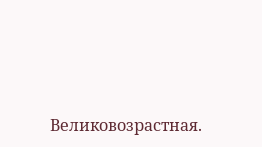Великовозрастная.